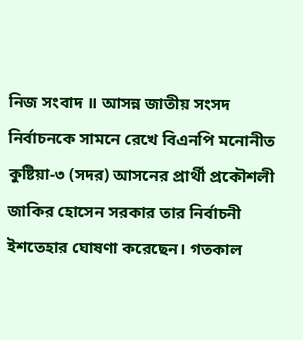নিজ সংবাদ ॥ আসন্ন জাতীয় সংসদ নির্বাচনকে সামনে রেখে বিএনপি মনোনীত কুষ্টিয়া-৩ (সদর) আসনের প্রার্থী প্রকৌশলী জাকির হোসেন সরকার তার নির্বাচনী ইশতেহার ঘোষণা করেছেন। গতকাল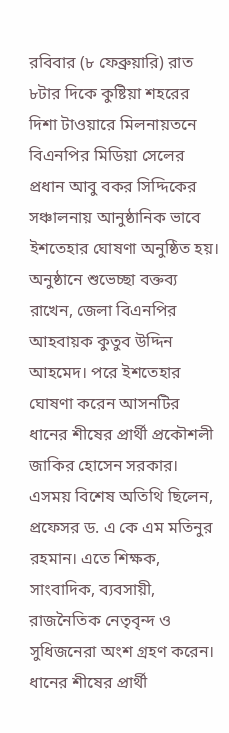রবিবার (৮ ফেব্রুয়ারি) রাত ৮টার দিকে কুষ্টিয়া শহরের দিশা টাওয়ারে মিলনায়তনে বিএনপির মিডিয়া সেলের প্রধান আবু বকর সিদ্দিকের সঞ্চালনায় আনুষ্ঠানিক ভাবে ইশতেহার ঘোষণা অনুষ্ঠিত হয়। অনুষ্ঠানে শুভেচ্ছা বক্তব্য রাখেন, জেলা বিএনপির আহবায়ক কুতুব উদ্দিন আহমেদ। পরে ইশতেহার ঘোষণা করেন আসনটির ধানের শীষের প্রার্থী প্রকৌশলী জাকির হোসেন সরকার।
এসময় বিশেষ অতিথি ছিলেন, প্রফেসর ড. এ কে এম মতিনুর রহমান। এতে শিক্ষক, সাংবাদিক, ব্যবসায়ী, রাজনৈতিক নেতৃবৃন্দ ও সুধিজনেরা অংশ গ্রহণ করেন। ধানের শীষের প্রার্থী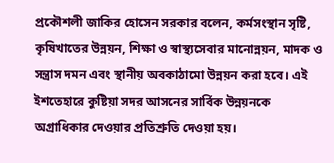প্রকৌশলী জাকির হোসেন সরকার বলেন, কর্মসংস্থান সৃষ্টি, কৃষিখাতের উন্নয়ন, শিক্ষা ও স্বাস্থ্যসেবার মানোন্নয়ন, মাদক ও সন্ত্রাস দমন এবং স্থানীয় অবকাঠামো উন্নয়ন করা হবে। এই ইশতেহারে কুষ্টিয়া সদর আসনের সার্বিক উন্নয়নকে অগ্রাধিকার দেওয়ার প্রতিশ্রুতি দেওয়া হয়।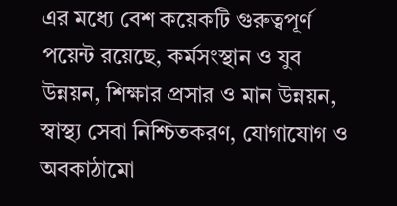এর মধ্যে বেশ কয়েকটি গুরুত্বপূর্ণ পয়েন্ট রয়েছে, কর্মসংস্থান ও যুব উন্নয়ন, শিক্ষার প্রসার ও মান উন্নয়ন, স্বাস্থ্য সেবা নিশ্চিতকরণ, যোগাযোগ ও অবকাঠামো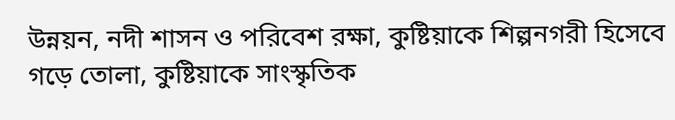উন্নয়ন, নদী শাসন ও পরিবেশ রক্ষা, কুষ্টিয়াকে শিল্পনগরী হিসেবে গড়ে তোলা, কুষ্টিয়াকে সাংস্কৃতিক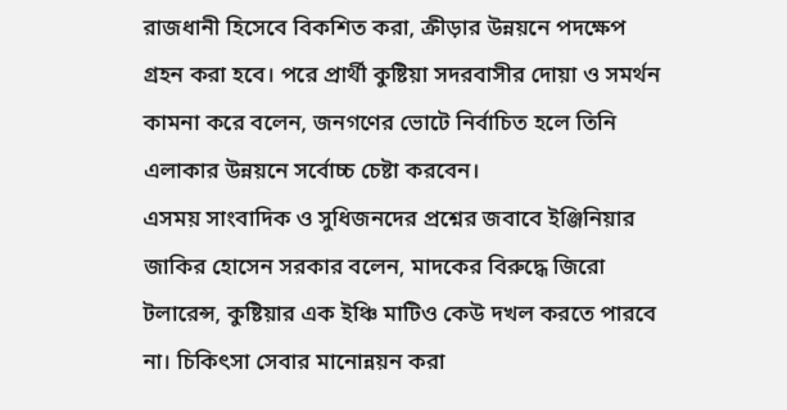রাজধানী হিসেবে বিকশিত করা, ক্রীড়ার উন্নয়নে পদক্ষেপ গ্রহন করা হবে। পরে প্রার্থী কুষ্টিয়া সদরবাসীর দোয়া ও সমর্থন কামনা করে বলেন, জনগণের ভোটে নির্বাচিত হলে তিনি এলাকার উন্নয়নে সর্বোচ্চ চেষ্টা করবেন।
এসময় সাংবাদিক ও সুধিজনদের প্রশ্নের জবাবে ইঞ্জিনিয়ার জাকির হোসেন সরকার বলেন, মাদকের বিরুদ্ধে জিরো টলারেন্স, কুষ্টিয়ার এক ইঞ্চি মাটিও কেউ দখল করতে পারবে না। চিকিৎসা সেবার মানোন্নয়ন করা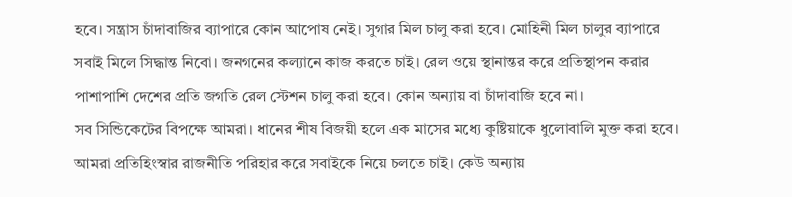হবে। সন্ত্রাস চাঁদাবাজির ব্যাপারে কোন আপোষ নেই। সুগার মিল চালু করা হবে। মোহিনী মিল চালুর ব্যাপারে সবাই মিলে সিদ্ধান্ত নিবো। জনগনের কল্যানে কাজ করতে চাই। রেল ওয়ে স্থানান্তর করে প্রতিস্থাপন করার পাশাপাশি দেশের প্রতি জগতি রেল স্টেশন চালু করা হবে। কোন অন্যায় বা চাঁদাবাজি হবে না।
সব সিন্ডিকেটের বিপক্ষে আমরা। ধানের শীষ বিজয়ী হলে এক মাসের মধ্যে কুষ্টিয়াকে ধুলোবালি মুক্ত করা হবে। আমরা প্রতিহিংস্বার রাজনীতি পরিহার করে সবাইকে নিয়ে চলতে চাই। কেউ অন্যায়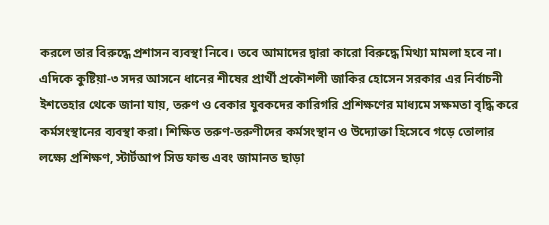করলে তার বিরুদ্ধে প্রশাসন ব্যবস্থা নিবে। তবে আমাদের দ্বারা কারো বিরুদ্ধে মিথ্যা মামলা হবে না। এদিকে কুষ্টিয়া-৩ সদর আসনে ধানের শীষের প্রার্থী প্রকৌশলী জাকির হোসেন সরকার এর নির্বাচনী ইশতেহার থেকে জানা যায়, তরুণ ও বেকার যুবকদের কারিগরি প্রশিক্ষণের মাধ্যমে সক্ষমতা বৃদ্ধি করে কর্মসংস্থানের ব্যবস্থা করা। শিক্ষিত তরুণ-তরুণীদের কর্মসংস্থান ও উদ্যোক্তা হিসেবে গড়ে তোলার লক্ষ্যে প্রশিক্ষণ, স্টার্টআপ সিড ফান্ড এবং জামানত ছাড়া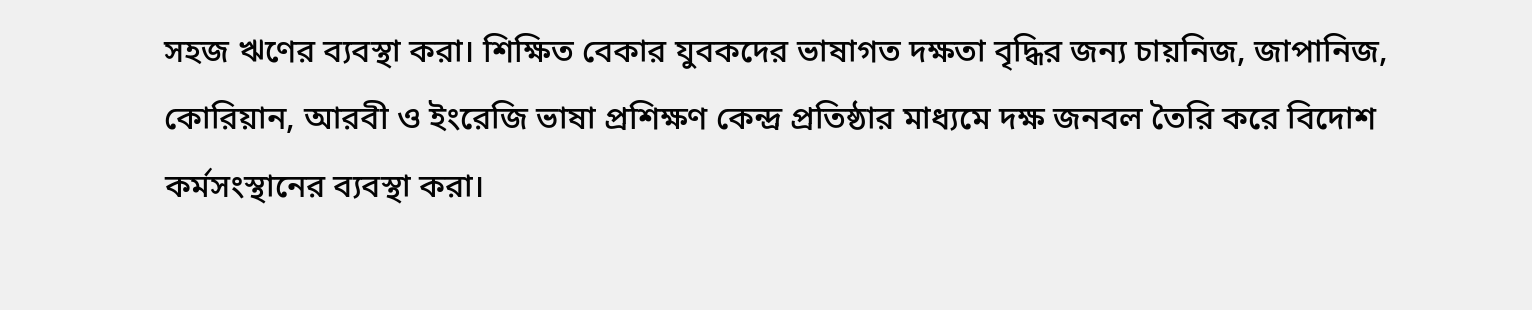সহজ ঋণের ব্যবস্থা করা। শিক্ষিত বেকার যুবকদের ভাষাগত দক্ষতা বৃদ্ধির জন্য চায়নিজ, জাপানিজ, কোরিয়ান, আরবী ও ইংরেজি ভাষা প্রশিক্ষণ কেন্দ্র প্রতিষ্ঠার মাধ্যমে দক্ষ জনবল তৈরি করে বিদোশ কর্মসংস্থানের ব্যবস্থা করা।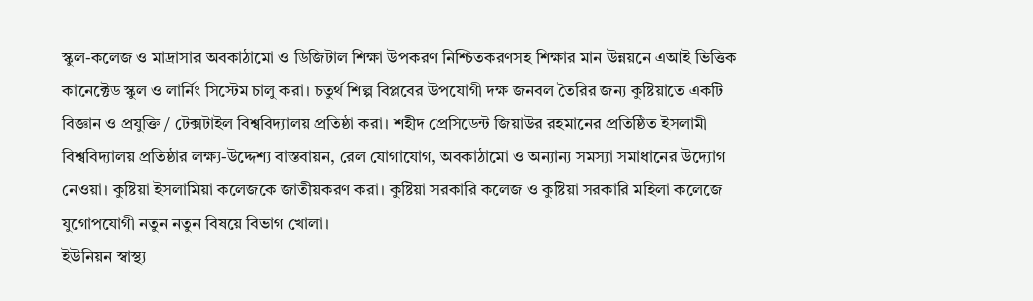স্কুল-কলেজ ও মাদ্রাসার অবকাঠামো ও ডিজিটাল শিক্ষা উপকরণ নিশ্চিতকরণসহ শিক্ষার মান উন্নয়নে এআই ভিত্তিক কানেক্টেড স্কুল ও লার্নিং সিস্টেম চালু করা। চতুর্থ শিল্প বিপ্লবের উপযোগী দক্ষ জনবল তৈরির জন্য কুষ্টিয়াতে একটি বিজ্ঞান ও প্রযুক্তি / টেক্সটাইল বিশ্ববিদ্যালয় প্রতিষ্ঠা করা। শহীদ প্রেসিডেন্ট জিয়াউর রহমানের প্রতিষ্ঠিত ইসলামী বিশ্ববিদ্যালয় প্রতিষ্ঠার লক্ষ্য-উদ্দেশ্য বাস্তবায়ন, রেল যোগাযোগ, অবকাঠামো ও অন্যান্য সমস্যা সমাধানের উদ্যোগ নেওয়া। কুষ্টিয়া ইসলামিয়া কলেজকে জাতীয়করণ করা। কুষ্টিয়া সরকারি কলেজ ও কুষ্টিয়া সরকারি মহিলা কলেজে যুগোপযোগী নতুন নতুন বিষয়ে বিভাগ খোলা।
ইউনিয়ন স্বাস্থ্য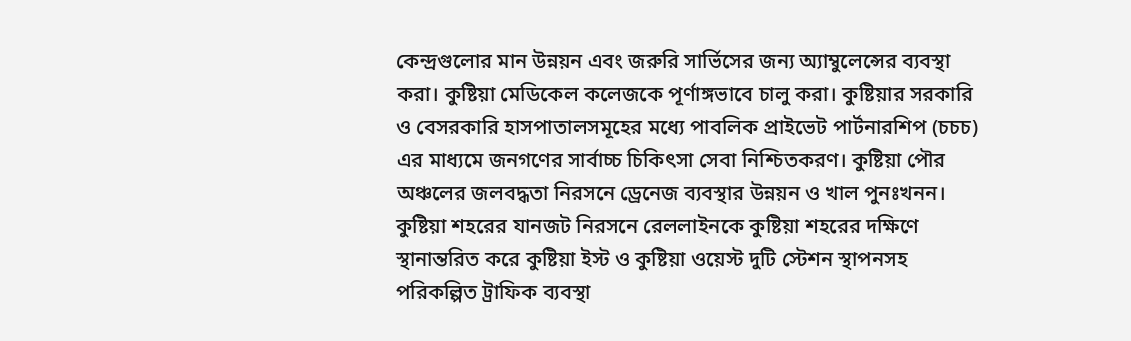কেন্দ্রগুলোর মান উন্নয়ন এবং জরুরি সার্ভিসের জন্য অ্যাম্বুলেন্সের ব্যবস্থা করা। কুষ্টিয়া মেডিকেল কলেজকে পূর্ণাঙ্গভাবে চালু করা। কুষ্টিয়ার সরকারি ও বেসরকারি হাসপাতালসমূহের মধ্যে পাবলিক প্রাইভেট পার্টনারশিপ (চচচ) এর মাধ্যমে জনগণের সার্বাচ্চ চিকিৎসা সেবা নিশ্চিতকরণ। কুষ্টিয়া পৌর অঞ্চলের জলবদ্ধতা নিরসনে ড্রেনেজ ব্যবস্থার উন্নয়ন ও খাল পুনঃখনন। কুষ্টিয়া শহরের যানজট নিরসনে রেললাইনকে কুষ্টিয়া শহরের দক্ষিণে স্থানান্তরিত করে কুষ্টিয়া ইস্ট ও কুষ্টিয়া ওয়েস্ট দুটি স্টেশন স্থাপনসহ পরিকল্পিত ট্রাফিক ব্যবস্থা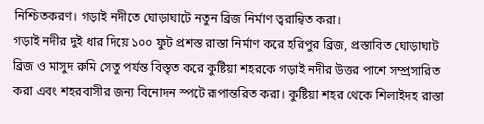নিশ্চিতকরণ। গড়াই নদীতে ঘোড়াঘাটে নতুন ব্রিজ নির্মাণ ত্বরান্বিত করা।
গড়াই নদীর দুই ধার দিয়ে ১০০ ফুট প্রশস্ত রাস্তা নির্মাণ করে হরিপুর ব্রিজ, প্রস্তাবিত ঘোড়াঘাট ব্রিজ ও মাসুদ রুমি সেতু পর্যন্ত বিস্তৃত করে কুষ্টিয়া শহরকে গড়াই নদীর উত্তর পাশে সম্প্রসারিত করা এবং শহরবাসীর জন্য বিনোদন স্পটে রূপান্তরিত করা। কুষ্টিয়া শহর থেকে শিলাইদহ রাস্তা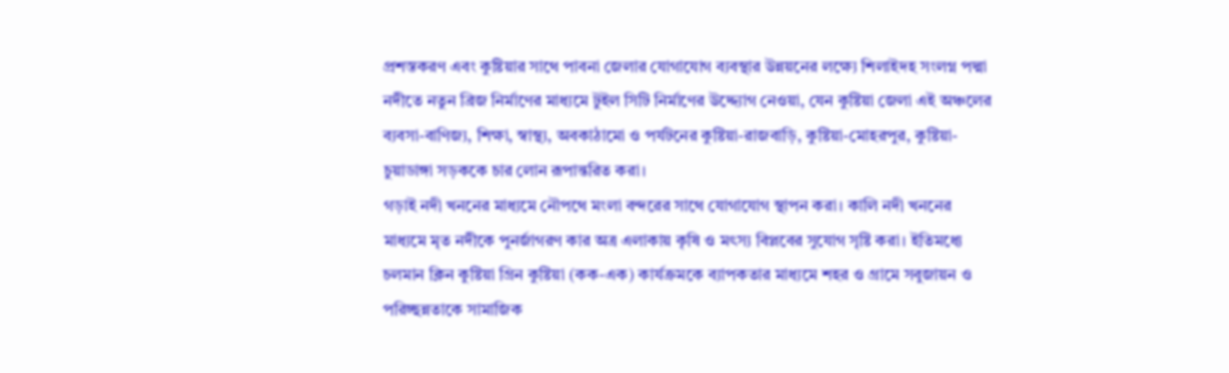প্রশস্তকরণ এবং কুষ্টিয়ার সাথে পাবনা জেলার যোগাযোগ ব্যবস্থার উন্নয়নের লক্ষ্যে শিলাইদহ সংলগ্ন পদ্মা নদীতে নতুন ব্রিজ নির্মাণের মাধ্যমে টুইল সিটি নির্মাণের উদ্দ্যোগ নেওয়া, যেন কুষ্টিয়া জেলা এই অঞ্চলের ব্যবসা-বাণিজ্য, শিক্ষা, স্বাস্থ্য, অবকাঠামো ও পর্যটনের কুষ্টিয়া-রাজবাড়ি, কুষ্টিয়া-মোহরপুর, কুষ্টিয়া-চুয়াডাঙ্গা সড়ককে চার লোন রূপান্তরিত করা।
গড়াই নদী খননের মাধ্যমে নৌপথে মংলা বন্দরের সাথে যোগাযোগ স্থাপন করা। কালি নদী খননের মাধ্যমে মৃত নদীকে পুনর্জাগরণ কার অত্র এলাকায় কৃষি ও মৎস্য বিপ্লবের সুযোগ সৃষ্টি করা। ইতিমধ্যে চলমান ক্লিন কুষ্টিয়া গ্রিন কুষ্টিয়া (কক-এক) কার্যক্রমকে ব্যাপকতার মাধ্যমে শহর ও গ্রামে সবুজায়ন ও পরিচ্ছন্নতাকে সামাজিক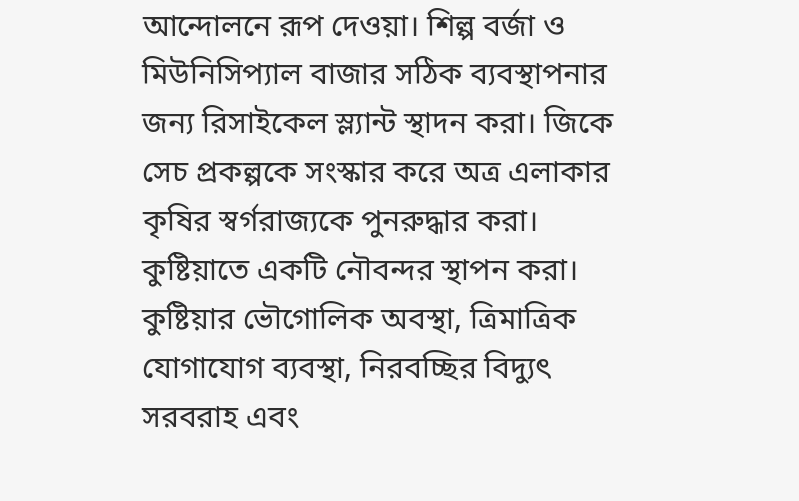আন্দোলনে রূপ দেওয়া। শিল্প বর্জা ও মিউনিসিপ্যাল বাজার সঠিক ব্যবস্থাপনার জন্য রিসাইকেল স্ল্যান্ট স্থাদন করা। জিকে সেচ প্রকল্পকে সংস্কার করে অত্র এলাকার কৃষির স্বর্গরাজ্যকে পুনরুদ্ধার করা। কুষ্টিয়াতে একটি নৌবন্দর স্থাপন করা। কুষ্টিয়ার ভৌগোলিক অবস্থা, ত্রিমাত্রিক যোগাযোগ ব্যবস্থা, নিরবচ্ছির বিদ্যুৎ সরবরাহ এবং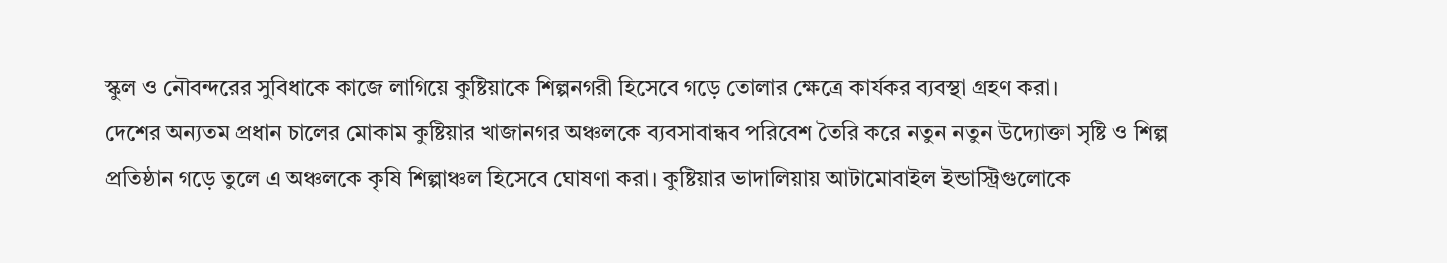স্কুল ও নৌবন্দরের সুবিধাকে কাজে লাগিয়ে কুষ্টিয়াকে শিল্পনগরী হিসেবে গড়ে তোলার ক্ষেত্রে কার্যকর ব্যবস্থা গ্রহণ করা।
দেশের অন্যতম প্রধান চালের মোকাম কুষ্টিয়ার খাজানগর অঞ্চলকে ব্যবসাবান্ধব পরিবেশ তৈরি করে নতুন নতুন উদ্যোক্তা সৃষ্টি ও শিল্প প্রতিষ্ঠান গড়ে তুলে এ অঞ্চলকে কৃষি শিল্পাঞ্চল হিসেবে ঘোষণা করা। কুষ্টিয়ার ভাদালিয়ায় আটামোবাইল ইন্ডাস্ট্রিগুলোকে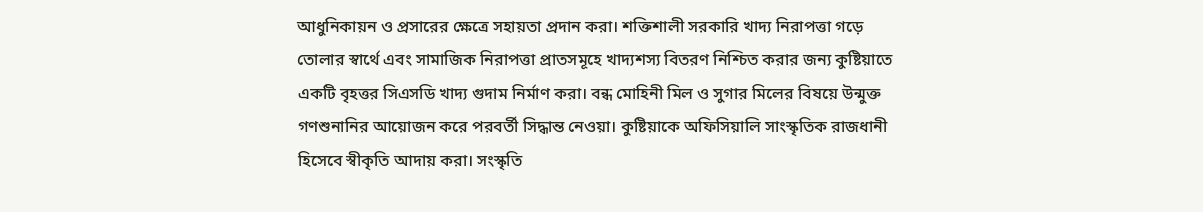আধুনিকায়ন ও প্রসারের ক্ষেত্রে সহায়তা প্রদান করা। শক্তিশালী সরকারি খাদ্য নিরাপত্তা গড়ে তোলার স্বার্থে এবং সামাজিক নিরাপত্তা প্রাতসমূহে খাদ্যশস্য বিতরণ নিশ্চিত করার জন্য কুষ্টিয়াতে একটি বৃহত্তর সিএসডি খাদ্য গুদাম নির্মাণ করা। বন্ধ মোহিনী মিল ও সুগার মিলের বিষয়ে উন্মুক্ত গণশুনানির আয়োজন করে পরবর্তী সিদ্ধান্ত নেওয়া। কুষ্টিয়াকে অফিসিয়ালি সাংস্কৃতিক রাজধানী হিসেবে স্বীকৃতি আদায় করা। সংস্কৃতি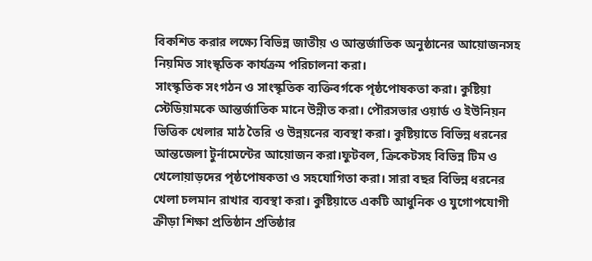বিকশিত করার লক্ষ্যে বিভিন্ন জাতীয় ও আন্তর্জাতিক অনুষ্ঠানের আয়োজনসহ নিয়মিত সাংস্কৃতিক কার্যক্রম পরিচালনা করা।
সাংস্কৃতিক সংগঠন ও সাংস্কৃতিক ব্যক্তিবর্গকে পৃষ্ঠপোষকতা করা। কুষ্টিয়া স্টেডিয়ামকে আন্তর্জাতিক মানে উন্নীত করা। পৌরসভার ওয়ার্ড ও ইউনিয়ন ভিত্তিক খেলার মাঠ তৈরি ও উন্নয়নের ব্যবস্থা করা। কুষ্টিয়াতে বিভিন্ন ধরনের আন্তজেলা টুর্নামেন্টের আয়োজন করা।ফুটবল, ক্রিকেটসহ বিভিন্ন টিম ও খেলোয়াড়দের পৃষ্ঠপোষকতা ও সহযোগিতা করা। সারা বছর বিভিন্ন ধরনের খেলা চলমান রাখার ব্যবস্থা করা। কুষ্টিয়াতে একটি আধুনিক ও যুগোপযোগী ক্রীড়া শিক্ষা প্রতিষ্ঠান প্রতিষ্ঠার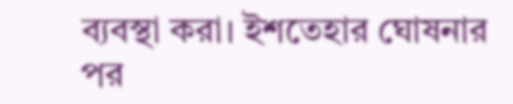ব্যবস্থা করা। ইশতেহার ঘোষনার পর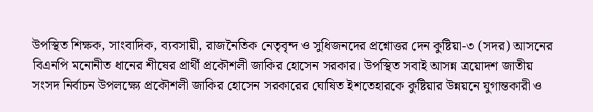উপস্থিত শিক্ষক, সাংবাদিক, ব্যবসায়ী, রাজনৈতিক নেতৃবৃন্দ ও সুধিজনদের প্রশ্নোত্তর দেন কুষ্টিয়া-৩ (সদর) আসনের বিএনপি মনোনীত ধানের শীষের প্রার্থী প্রকৌশলী জাকির হোসেন সরকার। উপস্থিত সবাই আসন্ন ত্রয়োদশ জাতীয় সংসদ নির্বাচন উপলক্ষ্যে প্রকৌশলী জাকির হোসেন সরকারের ঘোষিত ইশতেহারকে কুষ্টিয়ার উন্নয়নে যুগান্তকারী ও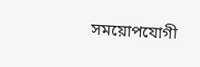সময়োপযোগী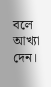বলে আখ্যা দেন।